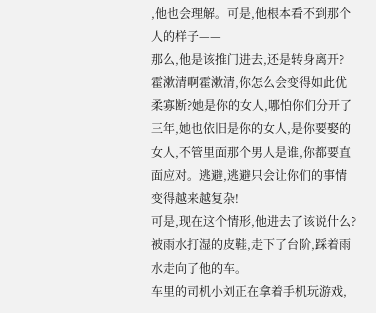,他也会理解。可是,他根本看不到那个人的样子——
那么,他是该推门进去,还是转身离开?
霍漱清啊霍漱清,你怎么会变得如此优柔寡断?她是你的女人,哪怕你们分开了三年,她也依旧是你的女人,是你要娶的女人,不管里面那个男人是谁,你都要直面应对。逃避,逃避只会让你们的事情变得越来越复杂!
可是,现在这个情形,他进去了该说什么?
被雨水打湿的皮鞋,走下了台阶,踩着雨水走向了他的车。
车里的司机小刘正在拿着手机玩游戏,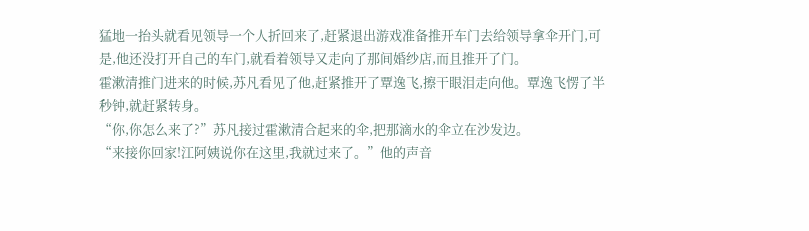猛地一抬头就看见领导一个人折回来了,赶紧退出游戏准备推开车门去给领导拿伞开门,可是,他还没打开自己的车门,就看着领导又走向了那间婚纱店,而且推开了门。
霍漱清推门进来的时候,苏凡看见了他,赶紧推开了覃逸飞,擦干眼泪走向他。覃逸飞愣了半秒钟,就赶紧转身。
“你,你怎么来了?”苏凡接过霍漱清合起来的伞,把那滴水的伞立在沙发边。
“来接你回家!江阿姨说你在这里,我就过来了。”他的声音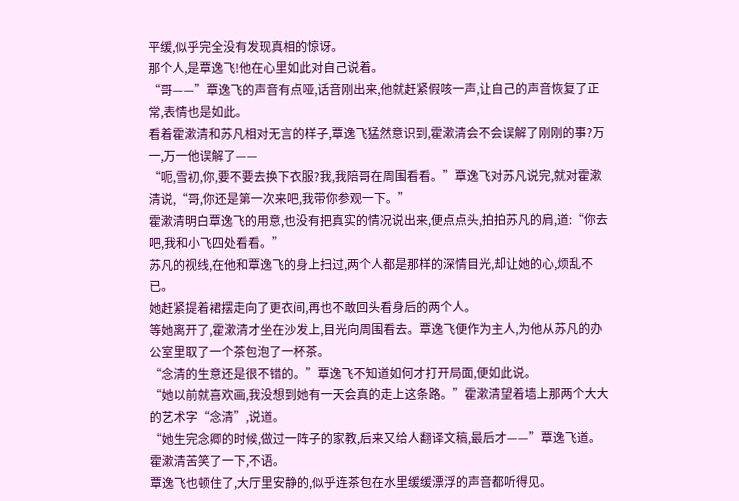平缓,似乎完全没有发现真相的惊讶。
那个人,是覃逸飞!他在心里如此对自己说着。
“哥——”覃逸飞的声音有点哑,话音刚出来,他就赶紧假咳一声,让自己的声音恢复了正常,表情也是如此。
看着霍漱清和苏凡相对无言的样子,覃逸飞猛然意识到,霍漱清会不会误解了刚刚的事?万一,万一他误解了——
“呃,雪初,你,要不要去换下衣服?我,我陪哥在周围看看。”覃逸飞对苏凡说完,就对霍漱清说,“哥,你还是第一次来吧,我带你参观一下。”
霍漱清明白覃逸飞的用意,也没有把真实的情况说出来,便点点头,拍拍苏凡的肩,道:“你去吧,我和小飞四处看看。”
苏凡的视线,在他和覃逸飞的身上扫过,两个人都是那样的深情目光,却让她的心,烦乱不已。
她赶紧提着裙摆走向了更衣间,再也不敢回头看身后的两个人。
等她离开了,霍漱清才坐在沙发上,目光向周围看去。覃逸飞便作为主人,为他从苏凡的办公室里取了一个茶包泡了一杯茶。
“念清的生意还是很不错的。”覃逸飞不知道如何才打开局面,便如此说。
“她以前就喜欢画,我没想到她有一天会真的走上这条路。”霍漱清望着墙上那两个大大的艺术字“念清”,说道。
“她生完念卿的时候,做过一阵子的家教,后来又给人翻译文稿,最后才——”覃逸飞道。
霍漱清苦笑了一下,不语。
覃逸飞也顿住了,大厅里安静的,似乎连茶包在水里缓缓漂浮的声音都听得见。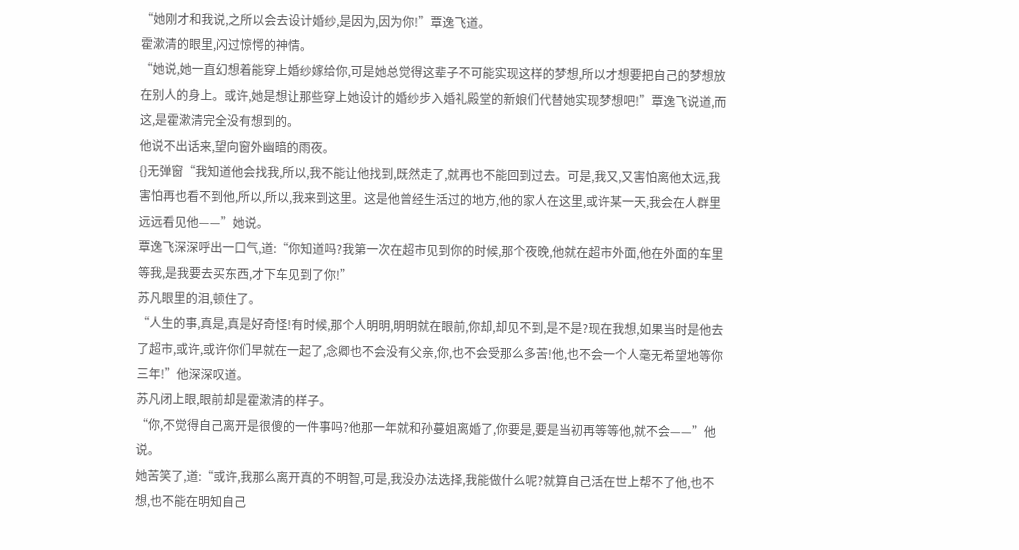“她刚才和我说,之所以会去设计婚纱,是因为,因为你!”覃逸飞道。
霍漱清的眼里,闪过惊愕的神情。
“她说,她一直幻想着能穿上婚纱嫁给你,可是她总觉得这辈子不可能实现这样的梦想,所以才想要把自己的梦想放在别人的身上。或许,她是想让那些穿上她设计的婚纱步入婚礼殿堂的新娘们代替她实现梦想吧!”覃逸飞说道,而这,是霍漱清完全没有想到的。
他说不出话来,望向窗外幽暗的雨夜。
{}无弹窗“我知道他会找我,所以,我不能让他找到,既然走了,就再也不能回到过去。可是,我又,又害怕离他太远,我害怕再也看不到他,所以,所以,我来到这里。这是他曾经生活过的地方,他的家人在这里,或许某一天,我会在人群里远远看见他——”她说。
覃逸飞深深呼出一口气,道:“你知道吗?我第一次在超市见到你的时候,那个夜晚,他就在超市外面,他在外面的车里等我,是我要去买东西,才下车见到了你!”
苏凡眼里的泪,顿住了。
“人生的事,真是,真是好奇怪!有时候,那个人明明,明明就在眼前,你却,却见不到,是不是?现在我想,如果当时是他去了超市,或许,或许你们早就在一起了,念卿也不会没有父亲,你,也不会受那么多苦!他,也不会一个人毫无希望地等你三年!”他深深叹道。
苏凡闭上眼,眼前却是霍漱清的样子。
“你,不觉得自己离开是很傻的一件事吗?他那一年就和孙蔓姐离婚了,你要是,要是当初再等等他,就不会——”他说。
她苦笑了,道:“或许,我那么离开真的不明智,可是,我没办法选择,我能做什么呢?就算自己活在世上帮不了他,也不想,也不能在明知自己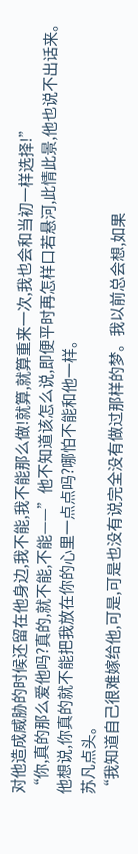对他造成威胁的时候还留在他身边,我不能,我不能那么做!就算,就算重来一次,我也会和当初一样选择!”
“你,真的那么爱他吗?真的,就不能,不能——”他不知道该怎么说,即便平时再怎样口若悬河,此情此景,他也说不出话来。
他想说,你真的就不能把我放在你的心里一点点吗?哪怕不能和他一样。
苏凡点头。
“我知道自己很难嫁给他,可是,可是也没有说完全没有做过那样的梦。我以前总会想,如果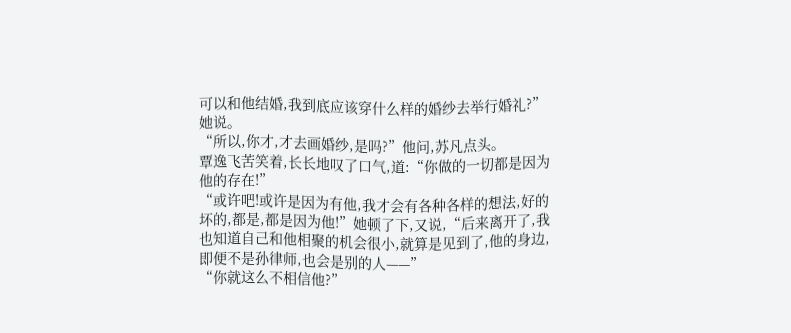可以和他结婚,我到底应该穿什么样的婚纱去举行婚礼?”她说。
“所以,你才,才去画婚纱,是吗?”他问,苏凡点头。
覃逸飞苦笑着,长长地叹了口气,道:“你做的一切都是因为他的存在!”
“或许吧!或许是因为有他,我才会有各种各样的想法,好的坏的,都是,都是因为他!”她顿了下,又说,“后来离开了,我也知道自己和他相聚的机会很小,就算是见到了,他的身边,即便不是孙律师,也会是别的人——”
“你就这么不相信他?”